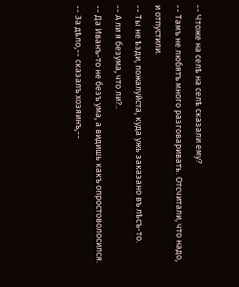-- Чтоже на селѣ на селѣ сказали ему?
-- Тамъ не любятъ много разговаривать. Отсчитали, что надо, и отпустили.
-- Ты не ѣзди, пожалуйста, куда ужь заказано въ лѣсъ-то.
-- А ли я безума, что ли?..
-- Да Иванъ-то не безъ ума, а видишь какъ опростоволосился.
-- За дѣло,-- сказалъ хозяинъ,--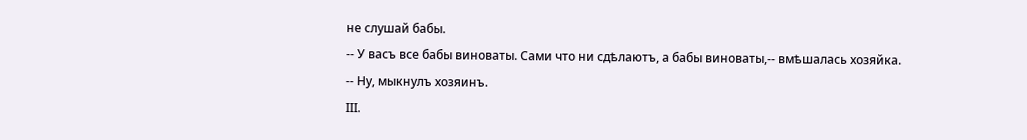не слушай бабы.
-- У васъ все бабы виноваты. Сами что ни сдѣлаютъ, а бабы виноваты,-- вмѣшалась хозяйка.
-- Ну, мыкнулъ хозяинъ.
III.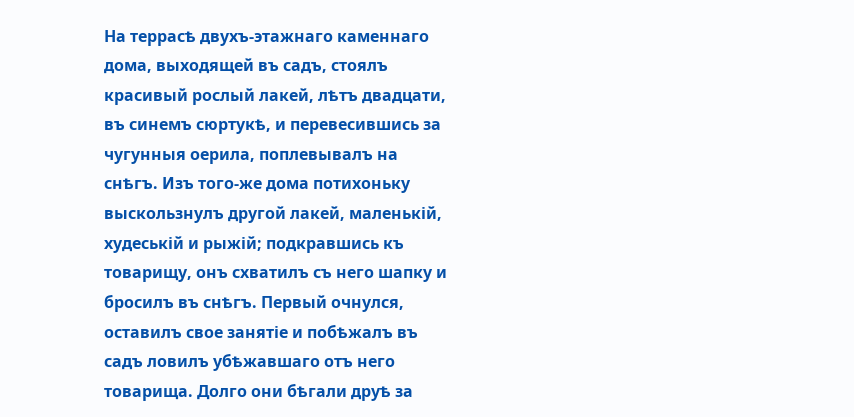На террасѣ двухъ-этажнаго каменнаго дома, выходящей въ садъ, стоялъ красивый рослый лакей, лѣтъ двадцати, въ синемъ сюртукѣ, и перевесившись за чугунныя оерила, поплевывалъ на снѣгъ. Изъ того-же дома потихоньку выскользнулъ другой лакей, маленькій, худеській и рыжій; подкравшись къ товарищу, онъ схватилъ съ него шапку и бросилъ въ снѣгъ. Первый очнулся, оставилъ свое занятіе и побѣжалъ въ садъ ловилъ убѣжавшаго отъ него товарища. Долго они бѣгали друѣ за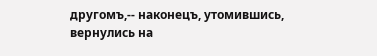другомъ,-- наконецъ, утомившись, вернулись на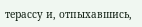терассу и, отпыхавшись,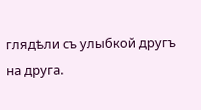глядѣли съ улыбкой другъ на друга.